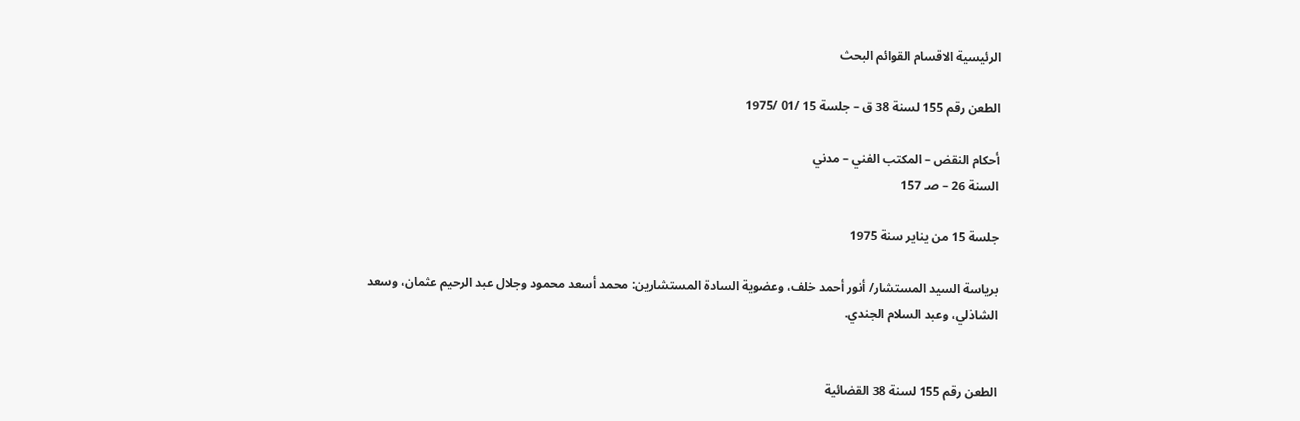الرئيسية الاقسام القوائم البحث

الطعن رقم 155 لسنة 38 ق – جلسة 15 /01 /1975

أحكام النقض – المكتب الفني – مدني
السنة 26 – صـ 157

جلسة 15 من يناير سنة 1975

برياسة السيد المستشار/ أنور أحمد خلف، وعضوية السادة المستشارين: محمد أسعد محمود وجلال عبد الرحيم عثمان، وسعد الشاذلي، وعبد السلام الجندي.


الطعن رقم 155 لسنة 38 القضائية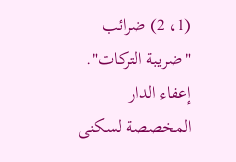(1، 2) ضرائب "ضريبة التركات".
إعفاء الدار المخصصة لسكنى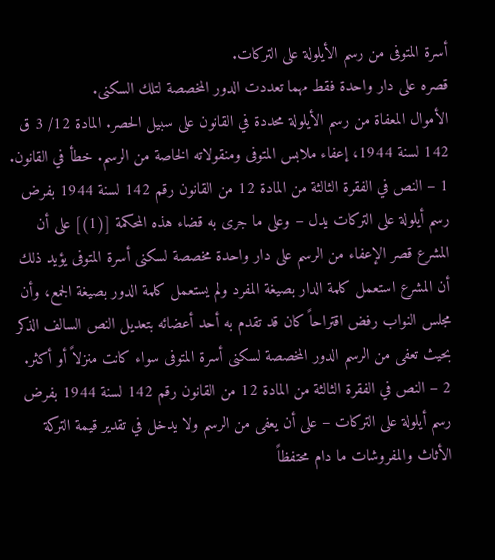أسرة المتوفى من رسم الأيلولة على التركات.
قصره على دار واحدة فقط مهما تعددت الدور المخصصة لتلك السكنى.
الأموال المعفاة من رسم الأيلولة محددة في القانون على سبيل الحصر. المادة 12/ 3 ق 142 لسنة 1944، إعفاء ملابس المتوفى ومنقولاته الخاصة من الرسم. خطأ في القانون.
1 – النص في الفقرة الثالثة من المادة 12 من القانون رقم 142 لسنة 1944 بفرض رسم أيلولة على التركات يدل – وعلى ما جرى به قضاء هذه المحكمة [(1)] على أن المشرع قصر الإعفاء من الرسم على دار واحدة مخصصة لسكنى أسرة المتوفى يؤيد ذلك أن المشرع استعمل كلمة الدار بصيغة المفرد ولم يستعمل كلمة الدور بصيغة الجمع، وأن مجلس النواب رفض اقتراحاً كان قد تقدم به أحد أعضائه بتعديل النص السالف الذكر بحيث تعفى من الرسم الدور المخصصة لسكنى أسرة المتوفى سواء كانت منزلاً أو أكثر.
2 – النص في الفقرة الثالثة من المادة 12 من القانون رقم 142 لسنة 1944 بفرض رسم أيلولة على التركات – على أن يعفى من الرسم ولا يدخل في تقدير قيمة التركة الأثاث والمفروشات ما دام محتفظاً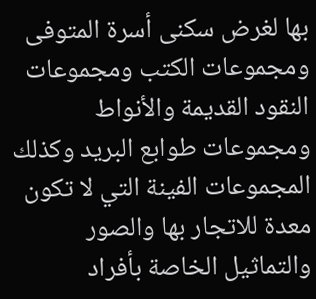بها لغرض سكنى أسرة المتوفى ومجموعات الكتب ومجموعات النقود القديمة والأنواط ومجموعات طوابع البريد وكذلك المجموعات الفينة التي لا تكون معدة للاتجار بها والصور والتماثيل الخاصة بأفراد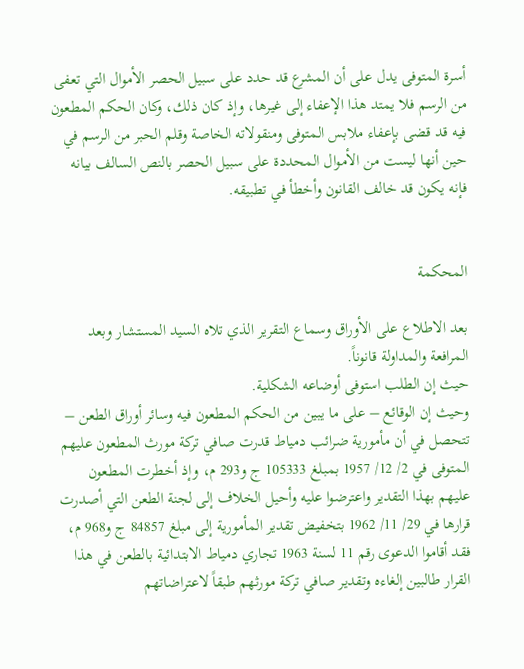أسرة المتوفى يدل على أن المشرع قد حدد على سبيل الحصر الأموال التي تعفى من الرسم فلا يمتد هذا الإعفاء إلى غيرها، وإذ كان ذلك، وكان الحكم المطعون فيه قد قضى بإعفاء ملابس المتوفى ومنقولاته الخاصة وقلم الحبر من الرسم في حين أنها ليست من الأموال المحددة على سبيل الحصر بالنص السالف بيانه فإنه يكون قد خالف القانون وأخطأ في تطبيقه.


المحكمة

بعد الاطلاع على الأوراق وسماع التقرير الذي تلاه السيد المستشار وبعد المرافعة والمداولة قانوناً.
حيث إن الطلب استوفى أوضاعه الشكلية.
وحيث إن الوقائع – على ما يبين من الحكم المطعون فيه وسائر أوراق الطعن – تتحصل في أن مأمورية ضرائب دمياط قدرت صافي تركة مورث المطعون عليهم المتوفى في 2/ 12/ 1957 بمبلغ 105333 ج و293 م، وإذ أخطرت المطعون عليهم بهذا التقدير واعترضوا عليه وأحيل الخلاف إلى لجنة الطعن التي أصدرت قرارها في 29/ 11/ 1962 بتخفيض تقدير المأمورية إلى مبلغ 84857 ج و968 م، فقد أقاموا الدعوى رقم 11 لسنة 1963 تجاري دمياط الابتدائية بالطعن في هذا القرار طالبين إلغاءه وتقدير صافي تركة مورثهم طبقاً لاعتراضاتهم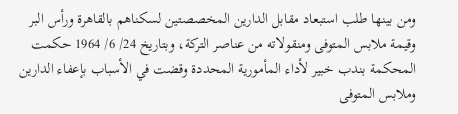ومن بينها طلب استبعاد مقابل الدارين المخصصتين لسكناهم بالقاهرة ورأس البر وقيمة ملابس المتوفى ومنقولاته من عناصر التركة، وبتاريخ 24/ 6/ 1964 حكمت المحكمة بندب خبير لأداء المأمورية المحددة وقضت في الأسباب بإعفاء الدارين وملابس المتوفى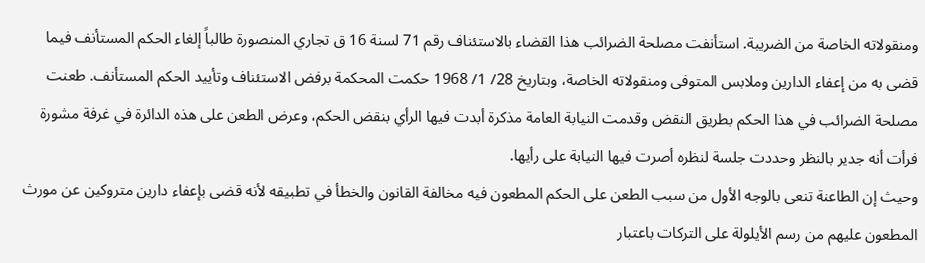ومنقولاته الخاصة من الضريبة. استأنفت مصلحة الضرائب هذا القضاء بالاستئناف رقم 71 لسنة 16 ق تجاري المنصورة طالباً إلغاء الحكم المستأنف فيما قضى به من إعفاء الدارين وملابس المتوفى ومنقولاته الخاصة، وبتاريخ 28/ 1/ 1968 حكمت المحكمة برفض الاستئناف وتأييد الحكم المستأنف. طعنت مصلحة الضرائب في هذا الحكم بطريق النقض وقدمت النيابة العامة مذكرة أبدت فيها الرأي بنقض الحكم، وعرض الطعن على هذه الدائرة في غرفة مشورة فرأت أنه جدير بالنظر وحددت جلسة لنظره أصرت فيها النيابة على رأيها.
وحيث إن الطاعنة تنعى بالوجه الأول من سبب الطعن على الحكم المطعون فيه مخالفة القانون والخطأ في تطبيقه لأنه قضى بإعفاء دارين متروكين عن مورث المطعون عليهم من رسم الأيلولة على التركات باعتبار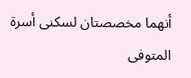أنهما مخصصتان لسكنى أسرة المتوفى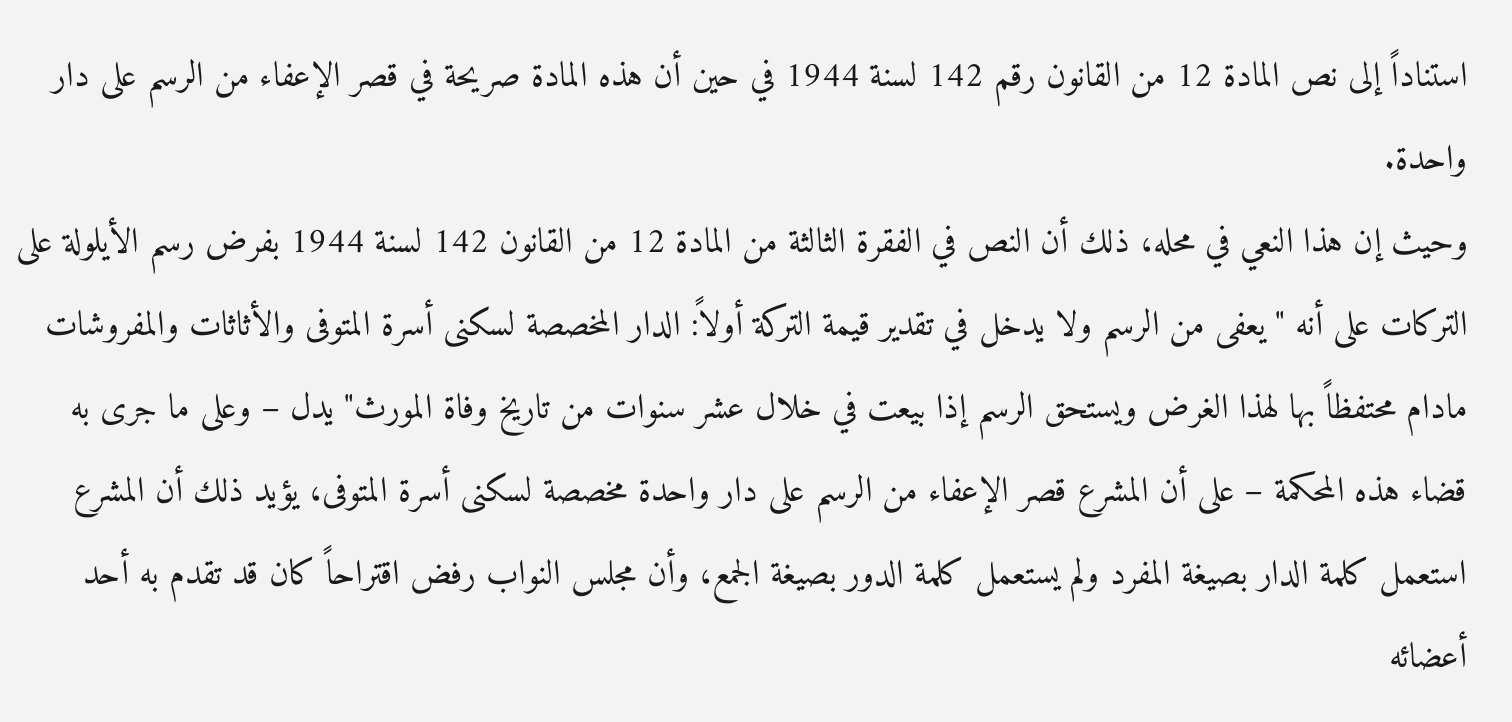استناداً إلى نص المادة 12 من القانون رقم 142 لسنة 1944 في حين أن هذه المادة صريحة في قصر الإعفاء من الرسم على دار واحدة.
وحيث إن هذا النعي في محله، ذلك أن النص في الفقرة الثالثة من المادة 12 من القانون 142 لسنة 1944 بفرض رسم الأيلولة على التركات على أنه "يعفى من الرسم ولا يدخل في تقدير قيمة التركة أولاً: الدار المخصصة لسكنى أسرة المتوفى والأثاثات والمفروشات مادام محتفظاً بها لهذا الغرض ويستحق الرسم إذا بيعت في خلال عشر سنوات من تاريخ وفاة المورث" يدل – وعلى ما جرى به قضاء هذه المحكمة – على أن المشرع قصر الإعفاء من الرسم على دار واحدة مخصصة لسكنى أسرة المتوفى، يؤيد ذلك أن المشرع استعمل كلمة الدار بصيغة المفرد ولم يستعمل كلمة الدور بصيغة الجمع، وأن مجلس النواب رفض اقتراحاً كان قد تقدم به أحد أعضائه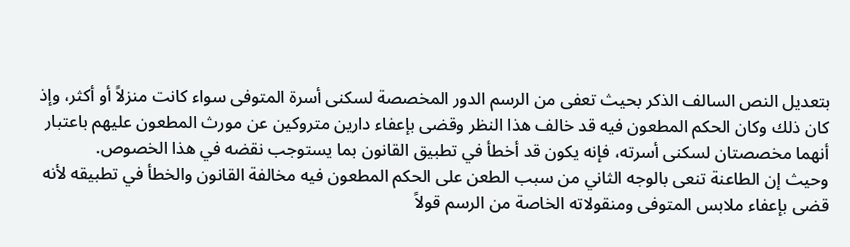بتعديل النص السالف الذكر بحيث تعفى من الرسم الدور المخصصة لسكنى أسرة المتوفى سواء كانت منزلاً أو أكثر، وإذ كان ذلك وكان الحكم المطعون فيه قد خالف هذا النظر وقضى بإعفاء دارين متروكين عن مورث المطعون عليهم باعتبار أنهما مخصصتان لسكنى أسرته، فإنه يكون قد أخطأ في تطبيق القانون بما يستوجب نقضه في هذا الخصوص.
وحيث إن الطاعنة تنعى بالوجه الثاني من سبب الطعن على الحكم المطعون فيه مخالفة القانون والخطأ في تطبيقه لأنه قضى بإعفاء ملابس المتوفى ومنقولاته الخاصة من الرسم قولاً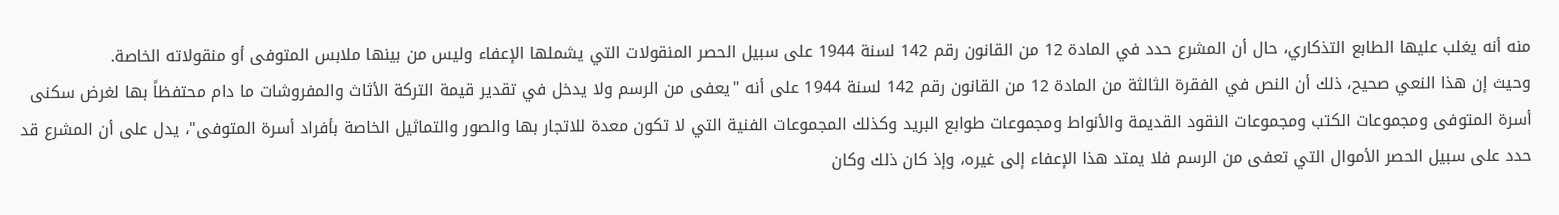منه أنه يغلب عليها الطابع التذكاري، حال أن المشرع حدد في المادة 12 من القانون رقم 142 لسنة 1944 على سبيل الحصر المنقولات التي يشملها الإعفاء وليس من بينها ملابس المتوفى أو منقولاته الخاصة.
وحيث إن هذا النعي صحيح، ذلك أن النص في الفقرة الثالثة من المادة 12 من القانون رقم 142 لسنة 1944 على أنه "يعفى من الرسم ولا يدخل في تقدير قيمة التركة الأثاث والمفروشات ما دام محتفظاً بها لغرض سكنى أسرة المتوفى ومجموعات الكتب ومجموعات النقود القديمة والأنواط ومجموعات طوابع البريد وكذلك المجموعات الفنية التي لا تكون معدة للاتجار بها والصور والتماثيل الخاصة بأفراد أسرة المتوفى"، يدل على أن المشرع قد حدد على سبيل الحصر الأموال التي تعفى من الرسم فلا يمتد هذا الإعفاء إلى غيره، وإذ كان ذلك وكان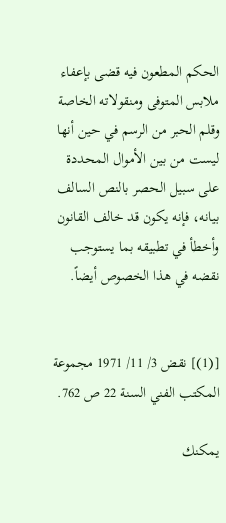الحكم المطعون فيه قضى بإعفاء ملابس المتوفى ومنقولاته الخاصة وقلم الحبر من الرسم في حين أنها ليست من بين الأموال المحددة على سبيل الحصر بالنص السالف بيانه، فإنه يكون قد خالف القانون وأخطأ في تطبيقه بما يستوجب نقضه في هذا الخصوص أيضاً.


[(1)] نقض 3/ 11/ 1971 مجموعة المكتب الفني السنة 22 ص 762.

يمكنك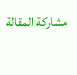مشاركة المقالة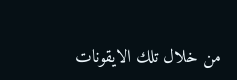من خلال تلك الايقونات